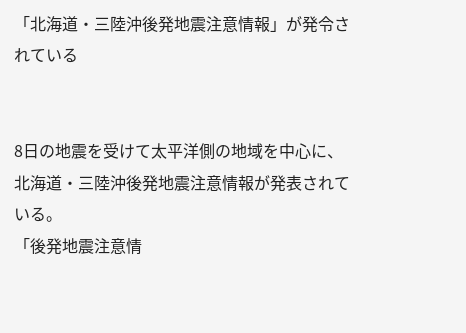「北海道・三陸沖後発地震注意情報」が発令されている


8日の地震を受けて太平洋側の地域を中心に、北海道・三陸沖後発地震注意情報が発表されている。
「後発地震注意情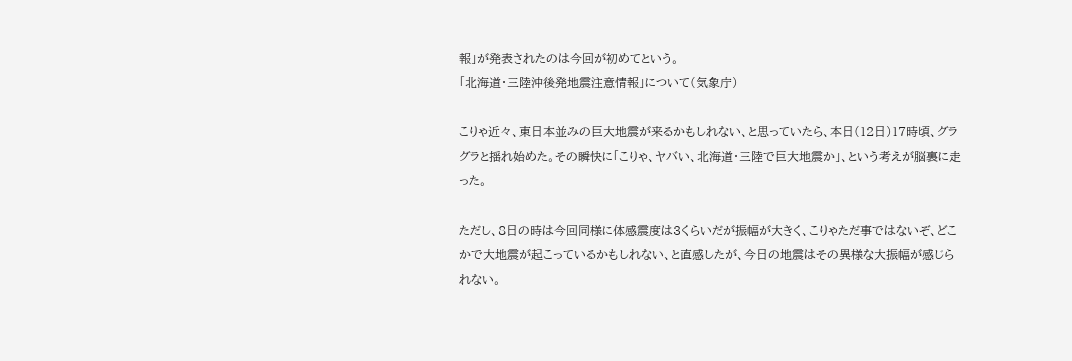報」が発表されたのは今回が初めてという。
「北海道・三陸沖後発地震注意情報」について(気象庁)

こりゃ近々、東日本並みの巨大地震が来るかもしれない、と思っていたら、本日(12日)17時頃、グラグラと揺れ始めた。その瞬快に「こりゃ、ヤバい、北海道・三陸で巨大地震か」、という考えが脳裏に走った。

ただし、8日の時は今回同様に体感震度は3くらいだが振幅が大きく、こりゃただ事ではないぞ、どこかで大地震が起こっているかもしれない、と直感したが、今日の地震はその異様な大振幅が感じられない。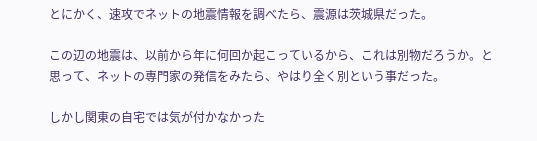とにかく、速攻でネットの地震情報を調べたら、震源は茨城県だった。

この辺の地震は、以前から年に何回か起こっているから、これは別物だろうか。と思って、ネットの専門家の発信をみたら、やはり全く別という事だった。

しかし関東の自宅では気が付かなかった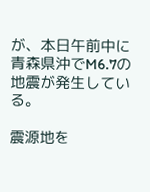が、本日午前中に青森県沖でM6.7の地震が発生している。

震源地を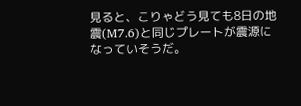見ると、こりゃどう見ても8日の地震(M7.6)と同じプレートが震源になっていそうだ。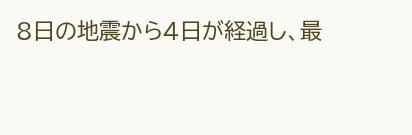8日の地震から4日が経過し、最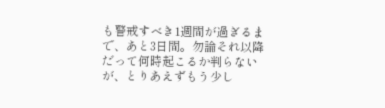も警戒すべき1週間が過ぎるまで、あと3日間。勿論それ以降だって何時起こるか判らないが、とりあえずもう少し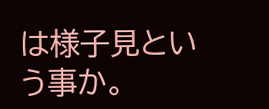は様子見という事か。